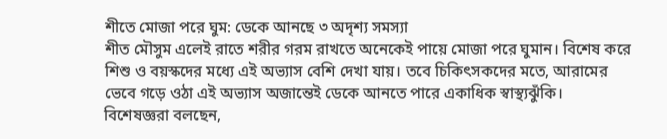শীতে মোজা পরে ঘুম: ডেকে আনছে ৩ অদৃশ্য সমস্যা
শীত মৌসুম এলেই রাতে শরীর গরম রাখতে অনেকেই পায়ে মোজা পরে ঘুমান। বিশেষ করে শিশু ও বয়স্কদের মধ্যে এই অভ্যাস বেশি দেখা যায়। তবে চিকিৎসকদের মতে, আরামের ভেবে গড়ে ওঠা এই অভ্যাস অজান্তেই ডেকে আনতে পারে একাধিক স্বাস্থ্যঝুঁকি।
বিশেষজ্ঞরা বলছেন,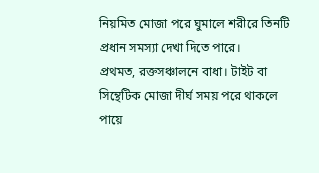নিয়মিত মোজা পরে ঘুমালে শরীরে তিনটি প্রধান সমস্যা দেখা দিতে পারে।
প্রথমত, রক্তসঞ্চালনে বাধা। টাইট বা সিন্থেটিক মোজা দীর্ঘ সময় পরে থাকলে পায়ে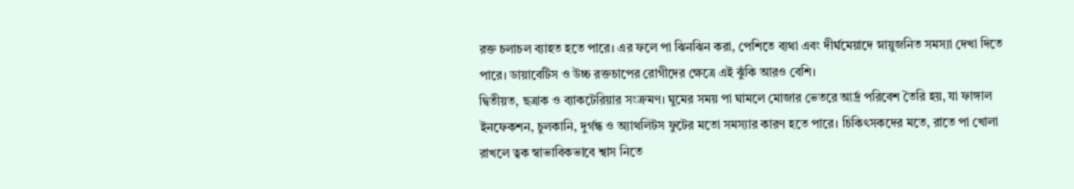রক্ত চলাচল ব্যাহত হতে পারে। এর ফলে পা ঝিনঝিন করা, পেশিতে ব্যথা এবং দীর্ঘমেয়াদে স্নায়ুজনিত সমস্যা দেখা দিতে পারে। ডায়াবেটিস ও উচ্চ রক্তচাপের রোগীদের ক্ষেত্রে এই ঝুঁকি আরও বেশি।
দ্বিতীয়ত, ছত্রাক ও ব্যাকটেরিয়ার সংক্রমণ। ঘুমের সময় পা ঘামলে মোজার ভেতরে আর্দ্র পরিবেশ তৈরি হয়, যা ফাঙ্গাল ইনফেকশন, চুলকানি, দুর্গন্ধ ও অ্যাথলিটস ফুটের মতো সমস্যার কারণ হতে পারে। চিকিৎসকদের মতে, রাতে পা খোলা রাখলে ত্বক স্বাভাবিকভাবে শ্বাস নিতে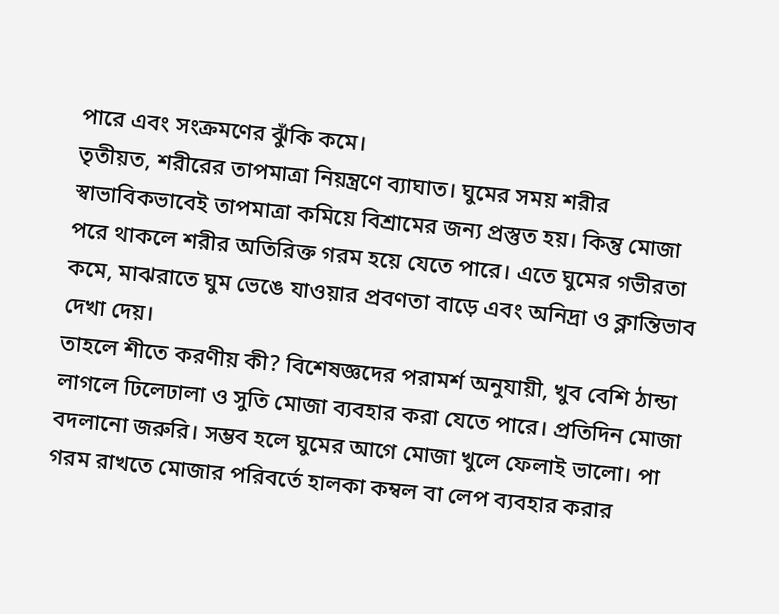পারে এবং সংক্রমণের ঝুঁকি কমে।
তৃতীয়ত, শরীরের তাপমাত্রা নিয়ন্ত্রণে ব্যাঘাত। ঘুমের সময় শরীর স্বাভাবিকভাবেই তাপমাত্রা কমিয়ে বিশ্রামের জন্য প্রস্তুত হয়। কিন্তু মোজা পরে থাকলে শরীর অতিরিক্ত গরম হয়ে যেতে পারে। এতে ঘুমের গভীরতা কমে, মাঝরাতে ঘুম ভেঙে যাওয়ার প্রবণতা বাড়ে এবং অনিদ্রা ও ক্লান্তিভাব দেখা দেয়।
তাহলে শীতে করণীয় কী? বিশেষজ্ঞদের পরামর্শ অনুযায়ী, খুব বেশি ঠান্ডা লাগলে ঢিলেঢালা ও সুতি মোজা ব্যবহার করা যেতে পারে। প্রতিদিন মোজা বদলানো জরুরি। সম্ভব হলে ঘুমের আগে মোজা খুলে ফেলাই ভালো। পা গরম রাখতে মোজার পরিবর্তে হালকা কম্বল বা লেপ ব্যবহার করার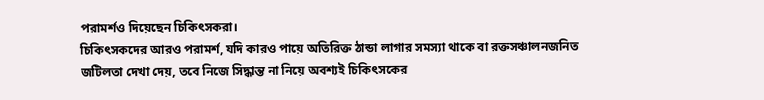পরামর্শও দিয়েছেন চিকিৎসকরা।
চিকিৎসকদের আরও পরামর্শ, যদি কারও পায়ে অতিরিক্ত ঠান্ডা লাগার সমস্যা থাকে বা রক্তসঞ্চালনজনিত জটিলতা দেখা দেয়, তবে নিজে সিদ্ধান্ত না নিয়ে অবশ্যই চিকিৎসকের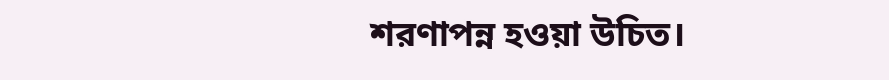শরণাপন্ন হওয়া উচিত।